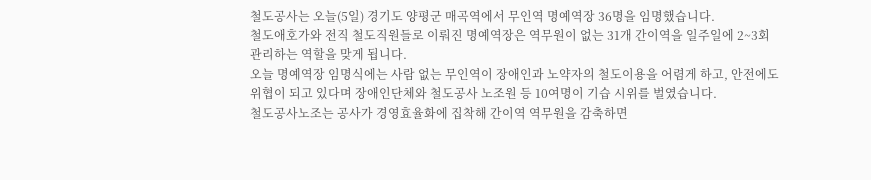철도공사는 오늘(5일) 경기도 양평군 매곡역에서 무인역 명예역장 36명을 임명했습니다.
철도애호가와 전직 철도직원들로 이뤄진 명예역장은 역무원이 없는 31개 간이역을 일주일에 2~3회 관리하는 역할을 맞게 됩니다.
오늘 명예역장 임명식에는 사람 없는 무인역이 장애인과 노약자의 철도이용을 어렴게 하고, 안전에도 위협이 되고 있다며 장애인단체와 철도공사 노조원 등 10여명이 기습 시위를 벌였습니다.
철도공사노조는 공사가 경영효율화에 집착해 간이역 역무원을 감축하면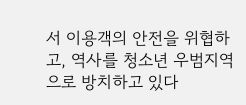서 이용객의 안전을 위협하고, 역사를 청소년 우범지역으로 방치하고 있다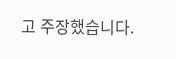고 주장했습니다.